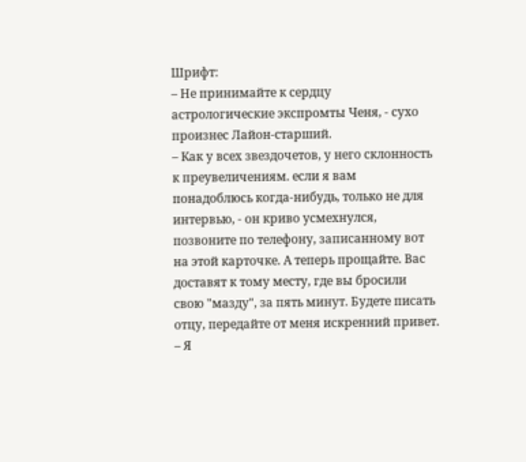Шрифт:
– Не принимайте к сердцу астрологические экспромты Ченя, - сухо произнес Лайон-старший.
– Как у всех звездочетов, у него склонность к преувеличениям. если я вам понадоблюсь когда-нибудь, только не для интервью, - он криво усмехнулся, позвоните по телефону, записанному вот на этой карточке. А теперь прощайте. Вас доставят к тому месту, где вы бросили свою "мазду", за пять минут. Будете писать отцу, передайте от меня искренний привет.
– Я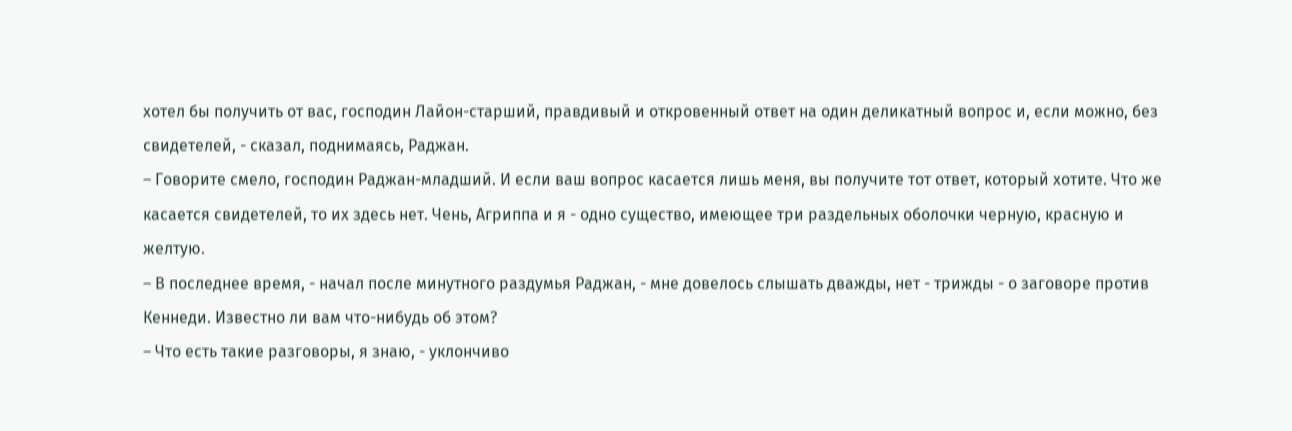хотел бы получить от вас, господин Лайон-старший, правдивый и откровенный ответ на один деликатный вопрос и, если можно, без свидетелей, - сказал, поднимаясь, Раджан.
– Говорите смело, господин Раджан-младший. И если ваш вопрос касается лишь меня, вы получите тот ответ, который хотите. Что же касается свидетелей, то их здесь нет. Чень, Агриппа и я - одно существо, имеющее три раздельных оболочки черную, красную и желтую.
– В последнее время, - начал после минутного раздумья Раджан, - мне довелось слышать дважды, нет - трижды - о заговоре против Кеннеди. Известно ли вам что-нибудь об этом?
– Что есть такие разговоры, я знаю, - уклончиво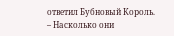ответил Бубновый Король.
– Насколько они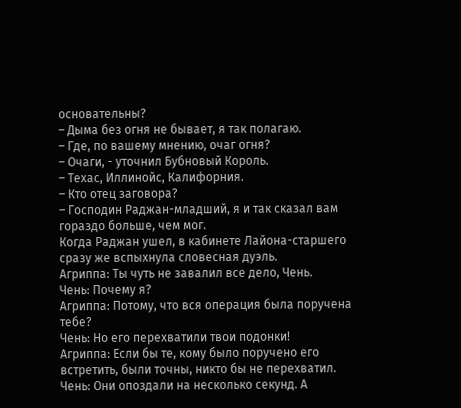основательны?
– Дыма без огня не бывает, я так полагаю.
– Где, по вашему мнению, очаг огня?
– Очаги, - уточнил Бубновый Король.
– Техас, Иллинойс, Калифорния.
– Кто отец заговора?
– Господин Раджан-младший, я и так сказал вам гораздо больше, чем мог.
Когда Раджан ушел, в кабинете Лайона-старшего сразу же вспыхнула словесная дуэль.
Агриппа: Ты чуть не завалил все дело, Чень.
Чень: Почему я?
Агриппа: Потому, что вся операция была поручена тебе?
Чень: Но его перехватили твои подонки!
Агриппа: Если бы те, кому было поручено его встретить, были точны, никто бы не перехватил.
Чень: Они опоздали на несколько секунд. А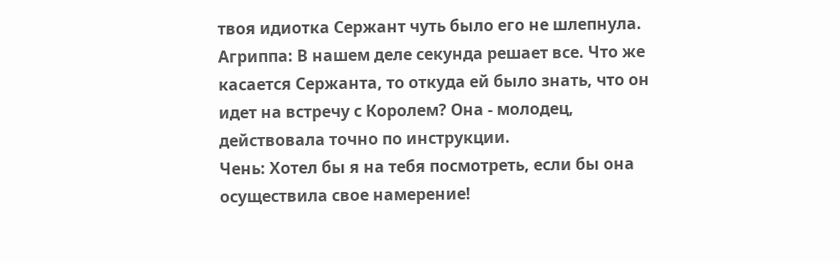твоя идиотка Сержант чуть было его не шлепнула.
Агриппа: В нашем деле секунда решает все. Что же касается Сержанта, то откуда ей было знать, что он идет на встречу с Королем? Она - молодец, действовала точно по инструкции.
Чень: Хотел бы я на тебя посмотреть, если бы она осуществила свое намерение!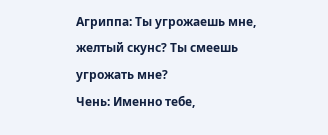Агриппа: Ты угрожаешь мне, желтый скунс? Ты смеешь угрожать мне?
Чень: Именно тебе,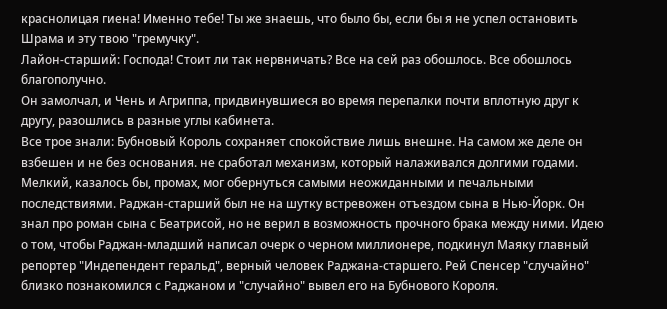краснолицая гиена! Именно тебе! Ты же знаешь, что было бы, если бы я не успел остановить Шрама и эту твою "гремучку".
Лайон-старший: Господа! Стоит ли так нервничать? Все на сей раз обошлось. Все обошлось благополучно.
Он замолчал, и Чень и Агриппа, придвинувшиеся во время перепалки почти вплотную друг к другу, разошлись в разные углы кабинета.
Все трое знали: Бубновый Король сохраняет спокойствие лишь внешне. На самом же деле он взбешен и не без основания. не сработал механизм, который налаживался долгими годами. Мелкий, казалось бы, промах, мог обернуться самыми неожиданными и печальными последствиями. Раджан-старший был не на шутку встревожен отъездом сына в Нью-Йорк. Он знал про роман сына с Беатрисой, но не верил в возможность прочного брака между ними. Идею о том, чтобы Раджан-младший написал очерк о черном миллионере, подкинул Маяку главный репортер "Индепендент геральд", верный человек Раджана-старшего. Рей Спенсер "случайно" близко познакомился с Раджаном и "случайно" вывел его на Бубнового Короля.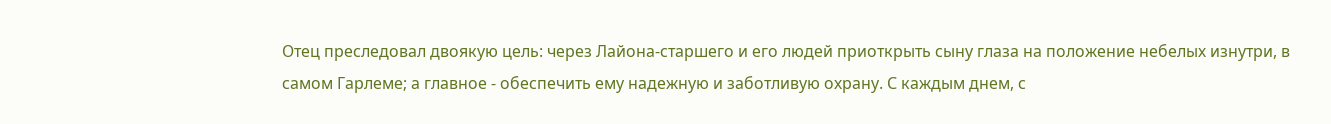Отец преследовал двоякую цель: через Лайона-старшего и его людей приоткрыть сыну глаза на положение небелых изнутри, в самом Гарлеме; а главное - обеспечить ему надежную и заботливую охрану. С каждым днем, с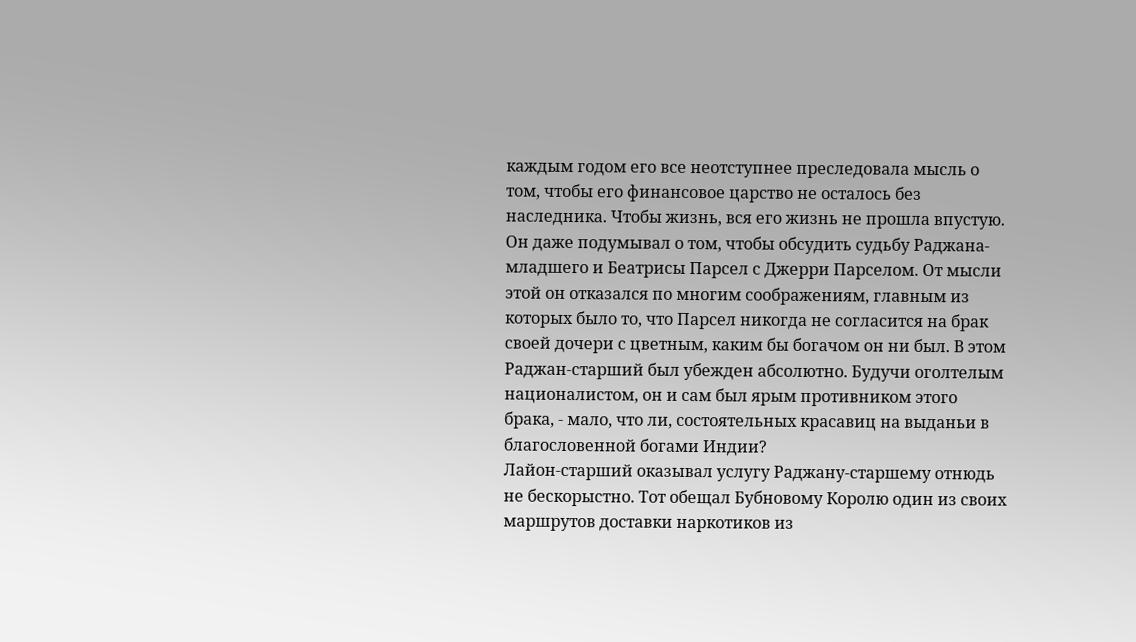каждым годом его все неотступнее преследовала мысль о том, чтобы его финансовое царство не осталось без наследника. Чтобы жизнь, вся его жизнь не прошла впустую. Он даже подумывал о том, чтобы обсудить судьбу Раджана-младшего и Беатрисы Парсел с Джерри Парселом. От мысли этой он отказался по многим соображениям, главным из которых было то, что Парсел никогда не согласится на брак своей дочери с цветным, каким бы богачом он ни был. В этом Раджан-старший был убежден абсолютно. Будучи оголтелым националистом, он и сам был ярым противником этого брака, - мало, что ли, состоятельных красавиц на выданьи в благословенной богами Индии?
Лайон-старший оказывал услугу Раджану-старшему отнюдь не бескорыстно. Тот обещал Бубновому Королю один из своих маршрутов доставки наркотиков из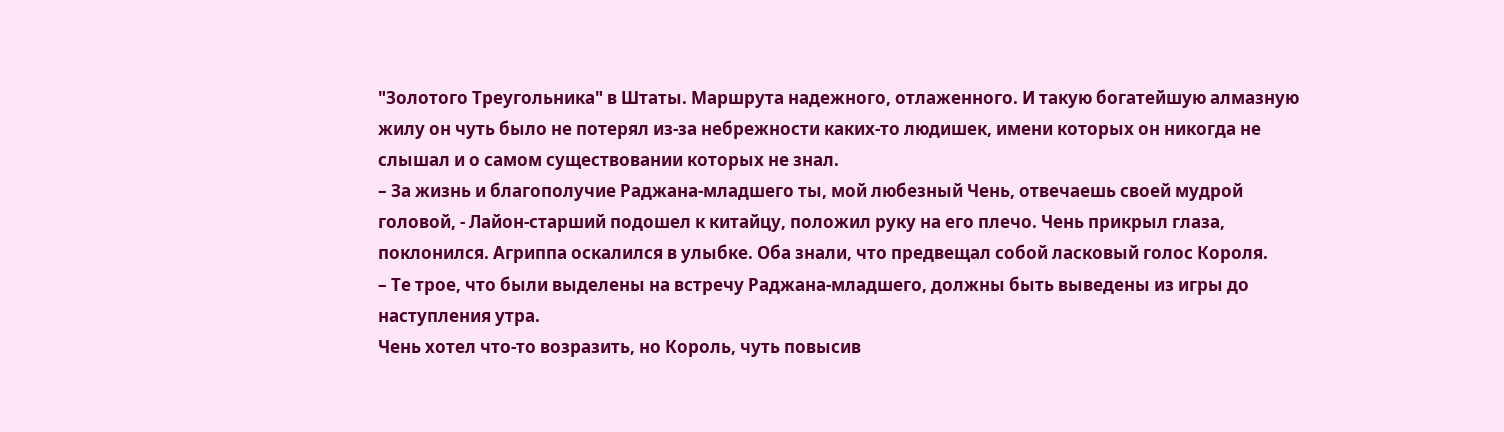"Золотого Треугольника" в Штаты. Маршрута надежного, отлаженного. И такую богатейшую алмазную жилу он чуть было не потерял из-за небрежности каких-то людишек, имени которых он никогда не слышал и о самом существовании которых не знал.
– За жизнь и благополучие Раджана-младшего ты, мой любезный Чень, отвечаешь своей мудрой головой, - Лайон-старший подошел к китайцу, положил руку на его плечо. Чень прикрыл глаза, поклонился. Агриппа оскалился в улыбке. Оба знали, что предвещал собой ласковый голос Короля.
– Те трое, что были выделены на встречу Раджана-младшего, должны быть выведены из игры до наступления утра.
Чень хотел что-то возразить, но Король, чуть повысив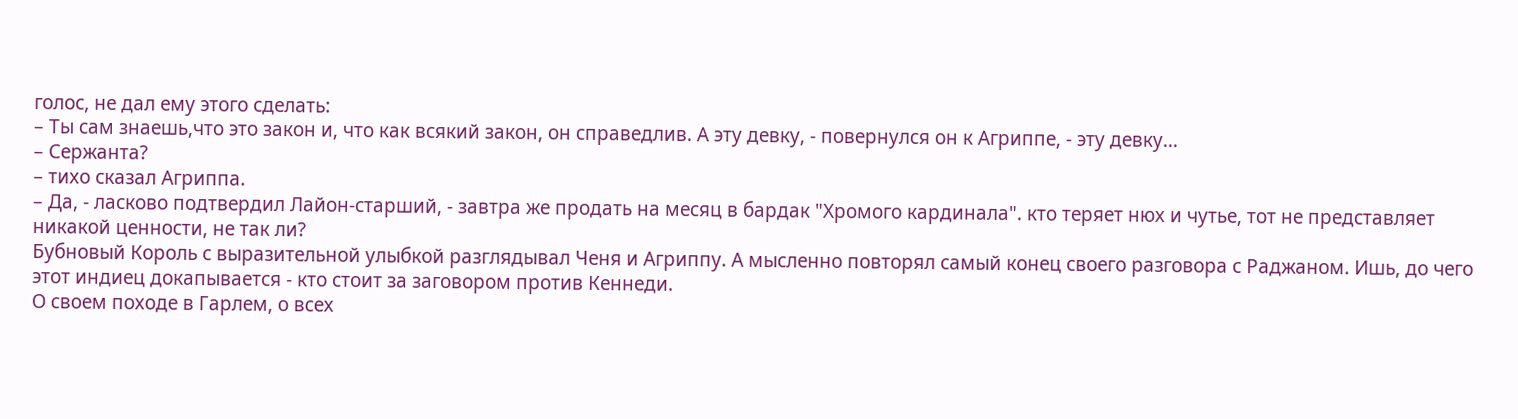голос, не дал ему этого сделать:
– Ты сам знаешь,что это закон и, что как всякий закон, он справедлив. А эту девку, - повернулся он к Агриппе, - эту девку...
– Сержанта?
– тихо сказал Агриппа.
– Да, - ласково подтвердил Лайон-старший, - завтра же продать на месяц в бардак "Хромого кардинала". кто теряет нюх и чутье, тот не представляет никакой ценности, не так ли?
Бубновый Король с выразительной улыбкой разглядывал Ченя и Агриппу. А мысленно повторял самый конец своего разговора с Раджаном. Ишь, до чего этот индиец докапывается - кто стоит за заговором против Кеннеди.
О своем походе в Гарлем, о всех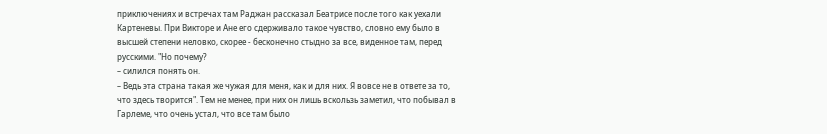приключениях и встречах там Раджан рассказал Беатрисе после того как уехали Картеневы. При Викторе и Ане его сдерживало такое чувство, словно ему было в высшей степени неловко, скорее - бесконечно стыдно за все, виденное там, перед русскими. "Но почему?
– силился понять он.
– Ведь эта страна такая же чужая для меня, как и для них. Я вовсе не в ответе за то, что здесь творится". Тем не менее, при них он лишь вскользь заметил, что побывал в Гарлеме, что очень устал, что все там было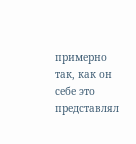примерно так, как он себе это представлял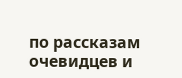по рассказам очевидцев и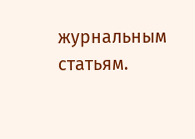журнальным статьям.